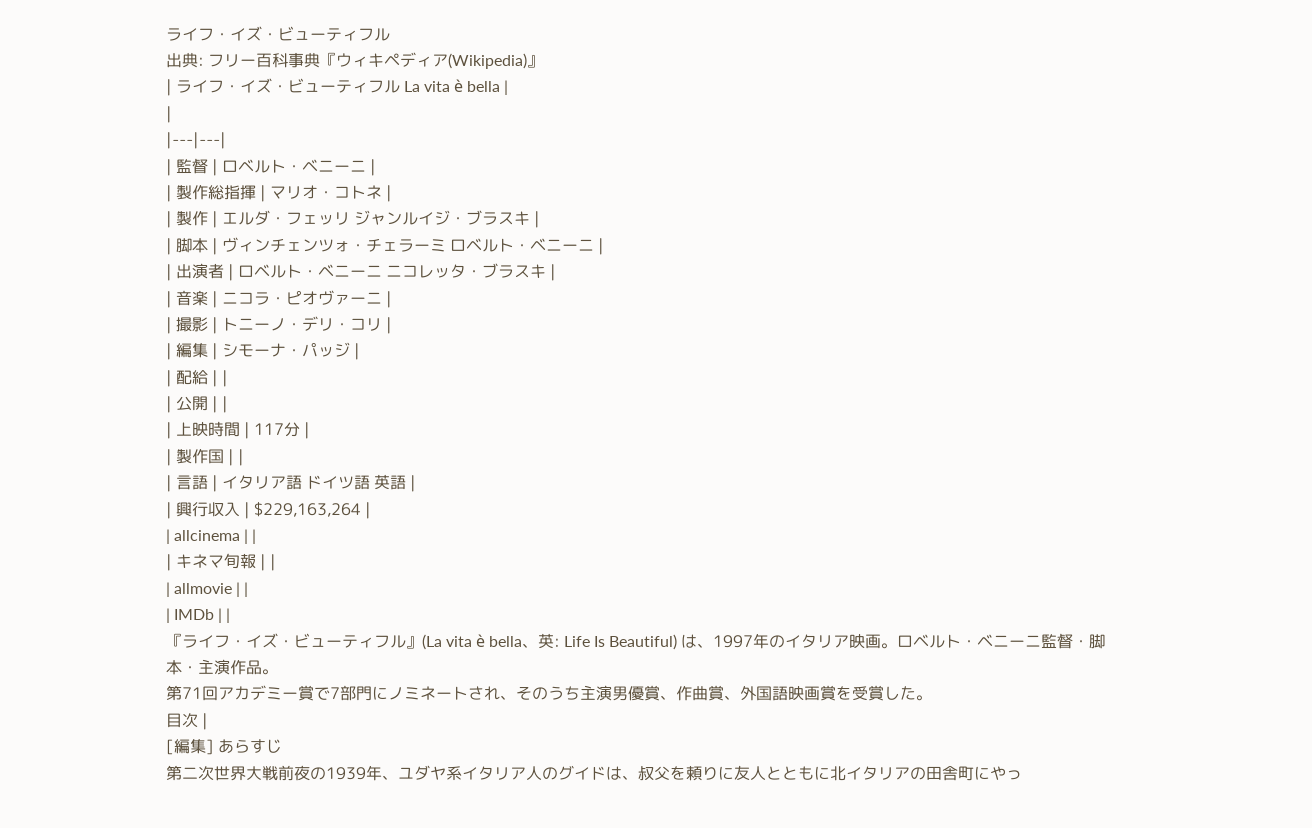ライフ・イズ・ビューティフル
出典: フリー百科事典『ウィキペディア(Wikipedia)』
| ライフ・イズ・ビューティフル La vita è bella |
|
|---|---|
| 監督 | ロベルト・ベニーニ |
| 製作総指揮 | マリオ・コトネ |
| 製作 | エルダ・フェッリ ジャンルイジ・ブラスキ |
| 脚本 | ヴィンチェンツォ・チェラーミ ロベルト・ベニーニ |
| 出演者 | ロベルト・ベニーニ ニコレッタ・ブラスキ |
| 音楽 | ニコラ・ピオヴァーニ |
| 撮影 | トニーノ・デリ・コリ |
| 編集 | シモーナ・パッジ |
| 配給 | |
| 公開 | |
| 上映時間 | 117分 |
| 製作国 | |
| 言語 | イタリア語 ドイツ語 英語 |
| 興行収入 | $229,163,264 |
| allcinema | |
| キネマ旬報 | |
| allmovie | |
| IMDb | |
『ライフ・イズ・ビューティフル』(La vita è bella、英: Life Is Beautiful) は、1997年のイタリア映画。ロベルト・ベニーニ監督・脚本・主演作品。
第71回アカデミー賞で7部門にノミネートされ、そのうち主演男優賞、作曲賞、外国語映画賞を受賞した。
目次 |
[編集] あらすじ
第二次世界大戦前夜の1939年、ユダヤ系イタリア人のグイドは、叔父を頼りに友人とともに北イタリアの田舎町にやっ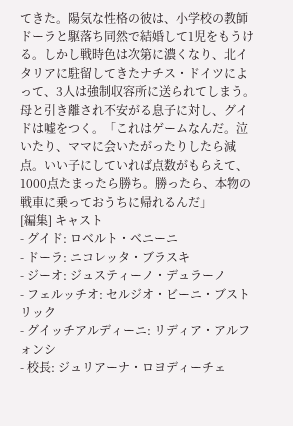てきた。陽気な性格の彼は、小学校の教師ドーラと駆落ち同然で結婚して1児をもうける。しかし戦時色は次第に濃くなり、北イタリアに駐留してきたナチス・ドイツによって、3人は強制収容所に送られてしまう。母と引き離され不安がる息子に対し、グイドは嘘をつく。「これはゲームなんだ。泣いたり、ママに会いたがったりしたら減点。いい子にしていれば点数がもらえて、1000点たまったら勝ち。勝ったら、本物の戦車に乗っておうちに帰れるんだ」
[編集] キャスト
- グイド: ロベルト・ベニーニ
- ドーラ: ニコレッタ・ブラスキ
- ジーオ: ジュスティーノ・デュラーノ
- フェルッチオ: セルジオ・ビーニ・ブストリック
- グイッチアルディーニ: リディア・アルフォンシ
- 校長: ジュリアーナ・ロヨディーチェ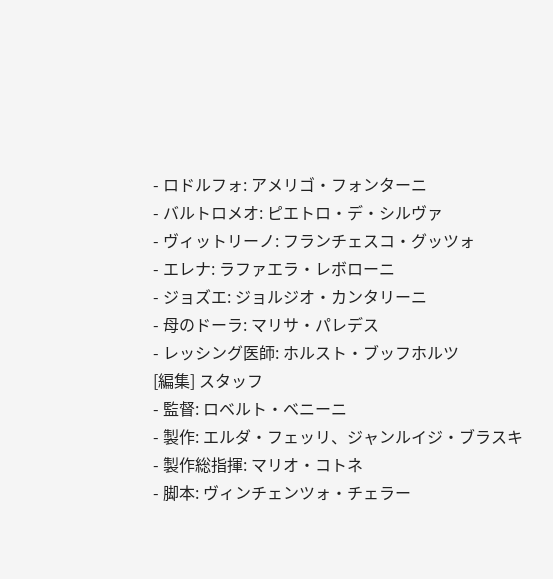- ロドルフォ: アメリゴ・フォンターニ
- バルトロメオ: ピエトロ・デ・シルヴァ
- ヴィットリーノ: フランチェスコ・グッツォ
- エレナ: ラファエラ・レボローニ
- ジョズエ: ジョルジオ・カンタリーニ
- 母のドーラ: マリサ・パレデス
- レッシング医師: ホルスト・ブッフホルツ
[編集] スタッフ
- 監督: ロベルト・ベニーニ
- 製作: エルダ・フェッリ、ジャンルイジ・ブラスキ
- 製作総指揮: マリオ・コトネ
- 脚本: ヴィンチェンツォ・チェラー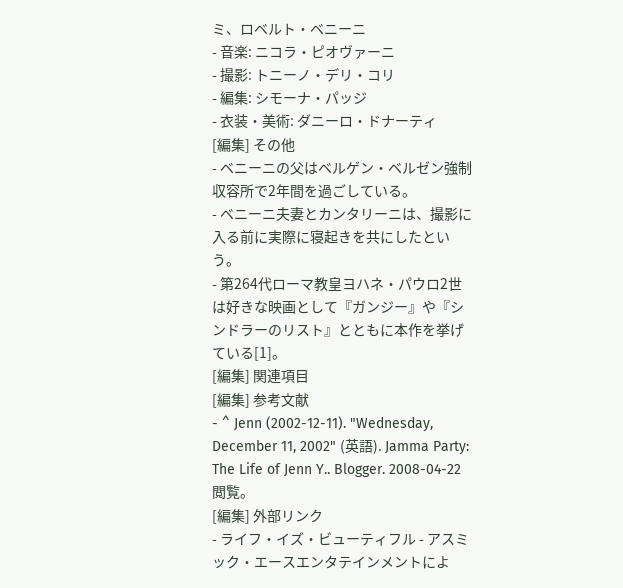ミ、ロベルト・ベニーニ
- 音楽: ニコラ・ピオヴァーニ
- 撮影: トニーノ・デリ・コリ
- 編集: シモーナ・パッジ
- 衣装・美術: ダニーロ・ドナーティ
[編集] その他
- ベニーニの父はベルゲン・ベルゼン強制収容所で2年間を過ごしている。
- ベニーニ夫妻とカンタリーニは、撮影に入る前に実際に寝起きを共にしたという。
- 第264代ローマ教皇ヨハネ・パウロ2世は好きな映画として『ガンジー』や『シンドラーのリスト』とともに本作を挙げている[1]。
[編集] 関連項目
[編集] 参考文献
- ^ Jenn (2002-12-11). "Wednesday, December 11, 2002" (英語). Jamma Party: The Life of Jenn Y.. Blogger. 2008-04-22 閲覧。
[編集] 外部リンク
- ライフ・イズ・ビューティフル - アスミック・エースエンタテインメントによ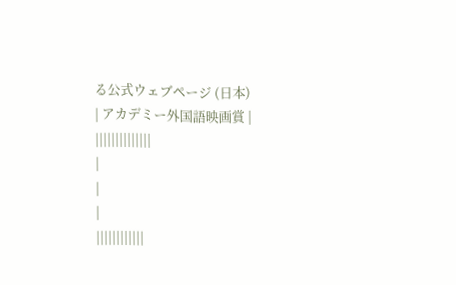る公式ウェブページ (日本)
| アカデミー外国語映画賞 |
||||||||||||||
|
|
|
||||||||||||